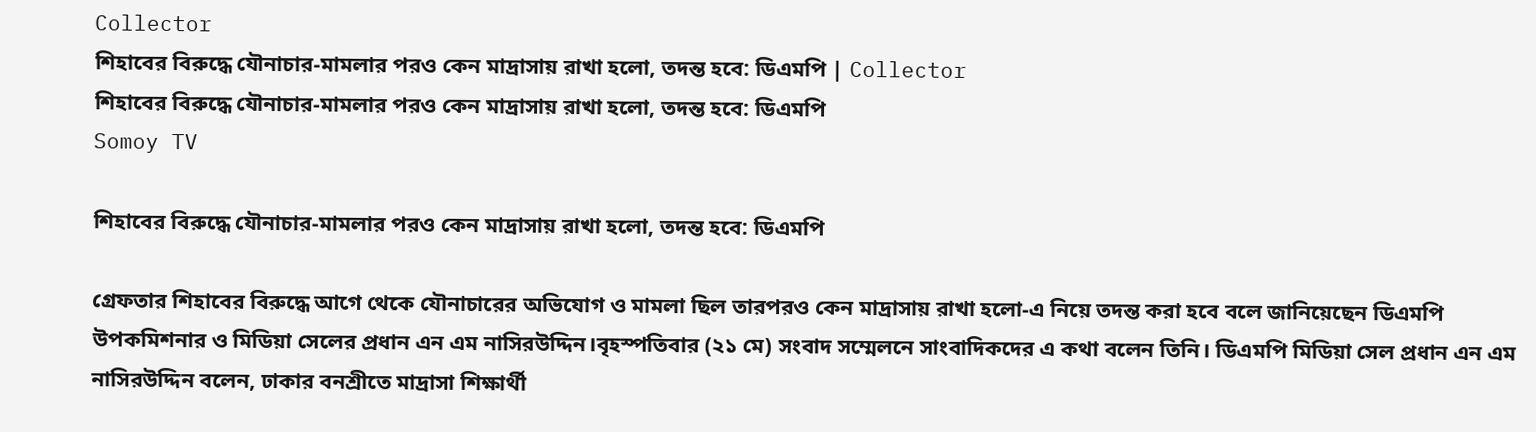Collector
শিহাবের বিরুদ্ধে যৌনাচার-মামলার পরও কেন মাদ্রাসায় রাখা হলো, তদন্ত হবে: ডিএমপি | Collector
শিহাবের বিরুদ্ধে যৌনাচার-মামলার পরও কেন মাদ্রাসায় রাখা হলো, তদন্ত হবে: ডিএমপি
Somoy TV

শিহাবের বিরুদ্ধে যৌনাচার-মামলার পরও কেন মাদ্রাসায় রাখা হলো, তদন্ত হবে: ডিএমপি

গ্রেফতার শিহাবের বিরুদ্ধে আগে থেকে যৌনাচারের অভিযোগ ও মামলা ছিল তারপরও কেন মাদ্রাসায় রাখা হলো-এ নিয়ে তদন্ত করা হবে বলে জানিয়েছেন ডিএমপি উপকমিশনার ও মিডিয়া সেলের প্রধান এন এম নাসিরউদ্দিন।বৃহস্পতিবার (২১ মে) সংবাদ সম্মেলনে সাংবাদিকদের এ কথা বলেন তিনি। ডিএমপি মিডিয়া সেল প্রধান এন এম নাসিরউদ্দিন বলেন, ঢাকার বনশ্রীতে মাদ্রাসা শিক্ষার্থী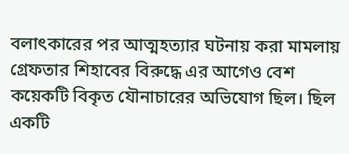বলাৎকারের পর আত্মহত্যার ঘটনায় করা মামলায় গ্রেফতার শিহাবের বিরুদ্ধে এর আগেও বেশ কয়েকটি বিকৃত যৌনাচারের অভিযোগ ছিল। ছিল একটি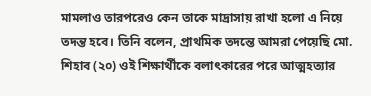মামলাও তারপরেও কেন তাকে মাদ্রাসায় রাখা হলো এ নিয়ে তদন্ত হবে। তিনি বলেন, প্রাথমিক তদন্তে আমরা পেয়েছি মো. শিহাব (২০) ওই শিক্ষার্থীকে বলাৎকারের পরে আত্মহত্যার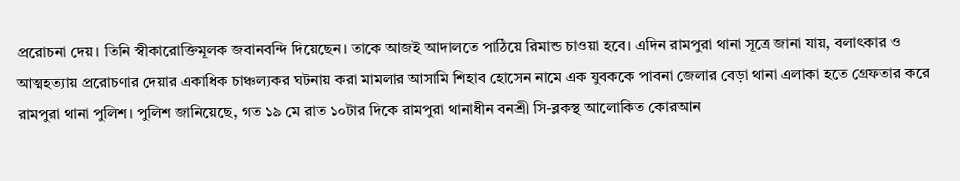প্ররোচনা দেয়। তিনি স্বীকারোক্তিমূলক জবানবন্দি দিয়েছেন। তাকে আজই আদালতে পাঠিয়ে রিমান্ড চাওয়া হবে। এদিন রামপুরা থানা সূত্রে জানা যায়, বলাৎকার ও আত্মহত্যায় প্ররোচণার দেয়ার একাধিক চাঞ্চল্যকর ঘটনায় করা মামলার আসামি শিহাব হোসেন নামে এক যুবককে পাবনা জেলার বেড়া থানা এলাকা হতে গ্রেফতার করে রামপুরা থানা পুলিশ। পুলিশ জানিয়েছে, গত ১৯ মে রাত ১০টার দিকে রামপুরা থানাধীন বনশ্রী সি-ব্লকস্থ আলোকিত কোরআন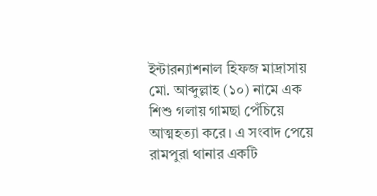ইন্টারন্যাশনাল হিফজ মাদ্রাসায় মো. আব্দুল্লাহ (১০) নামে এক শিশু গলায় গামছা পেঁচিয়ে আত্মহত্যা করে। এ সংবাদ পেয়ে রামপুরা থানার একটি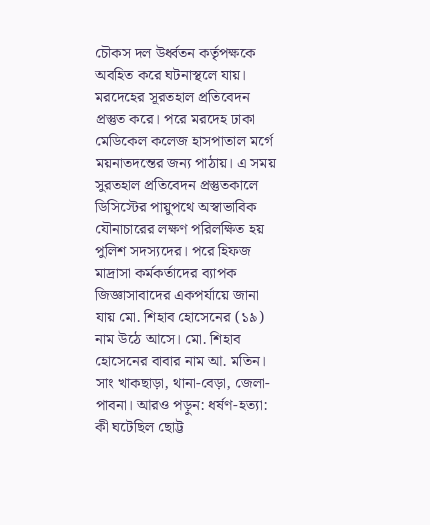চৌকস দল উর্ধ্বতন কর্তৃপক্ষকে অবহিত করে ঘটনাস্থলে যায়। মরদেহের সূরতহাল প্রতিবেদন প্রস্তুত করে। পরে মরদেহ ঢাকা মেডিকেল কলেজ হাসপাতাল মর্গে ময়নাতদন্তের জন্য পাঠায়। এ সময় সুরতহাল প্রতিবেদন প্রস্তুতকালে ডিসিস্টের পায়ুপথে অস্বাভাবিক যৌনাচারের লক্ষণ পরিলক্ষিত হয় পুলিশ সদস্যদের। পরে হিফজ মাদ্রাসা কর্মকর্তাদের ব্যাপক জিজ্ঞাসাবাদের একপর্যায়ে জানা যায় মো. শিহাব হোসেনের (১৯) নাম উঠে আসে। মো. শিহাব হোসেনের বাবার নাম আ. মতিন। সাং খাকছাড়া, থানা-বেড়া, জেলা-পাবনা। আরও পড়ুন: ধর্ষণ-হত্যা: কী ঘটেছিল ছোট্ট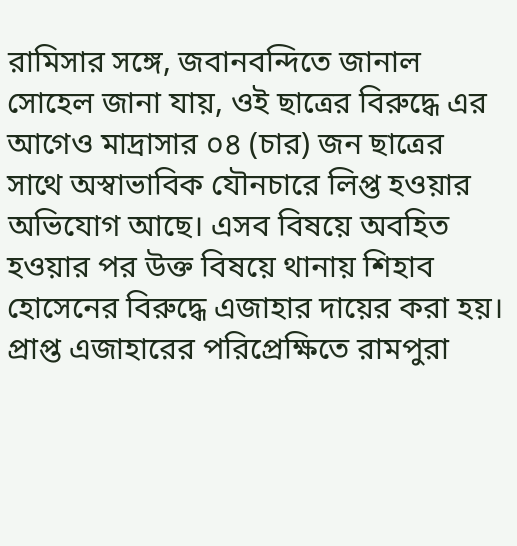রামিসার সঙ্গে, জবানবন্দিতে জানাল সোহেল জানা যায়, ওই ছাত্রের বিরুদ্ধে এর আগেও মাদ্রাসার ০৪ (চার) জন ছাত্রের সাথে অস্বাভাবিক যৌনচারে লিপ্ত হওয়ার অভিযোগ আছে। এসব বিষয়ে অবহিত হওয়ার পর উক্ত বিষয়ে থানায় শিহাব হোসেনের বিরুদ্ধে এজাহার দায়ের করা হয়। প্রাপ্ত এজাহারের পরিপ্রেক্ষিতে রামপুরা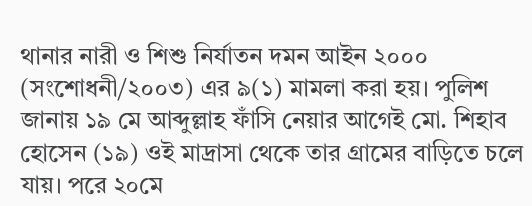থানার নারী ও শিশু নির্যাতন দমন আইন ২০০০ (সংশোধনী/২০০৩) এর ৯(১) মামলা করা হয়। পুলিশ জানায় ১৯ মে আব্দুল্লাহ ফাঁসি নেয়ার আগেই মো. শিহাব হোসেন (১৯) ওই মাদ্রাসা থেকে তার গ্রামের বাড়িতে চলে যায়। পরে ২০মে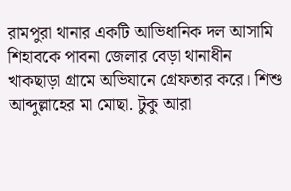রামপুরা থানার একটি আভিধানিক দল আসামি শিহাবকে পাবনা জেলার বেড়া থানাধীন খাকছাড়া গ্রামে অভিযানে গ্রেফতার করে। শিশু আব্দুল্লাহের মা মোছা. টুকু আরা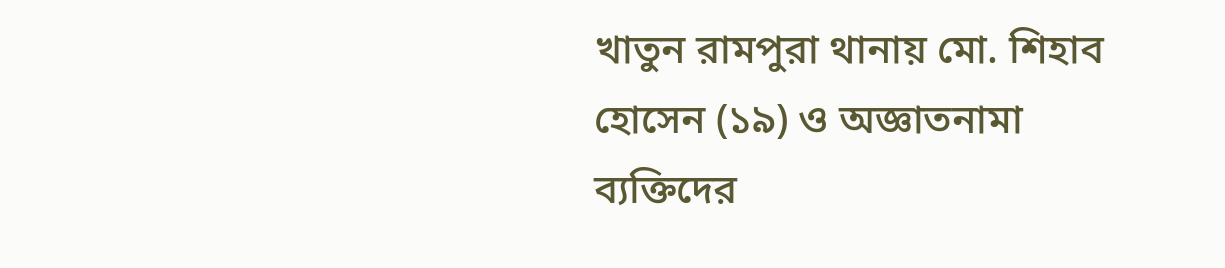খাতুন রামপুরা থানায় মো. শিহাব হোসেন (১৯) ও অজ্ঞাতনামা ব্যক্তিদের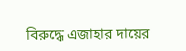বিরুদ্ধে এজাহার দায়ের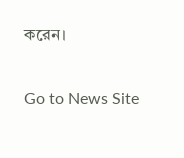করেন।

Go to News Site